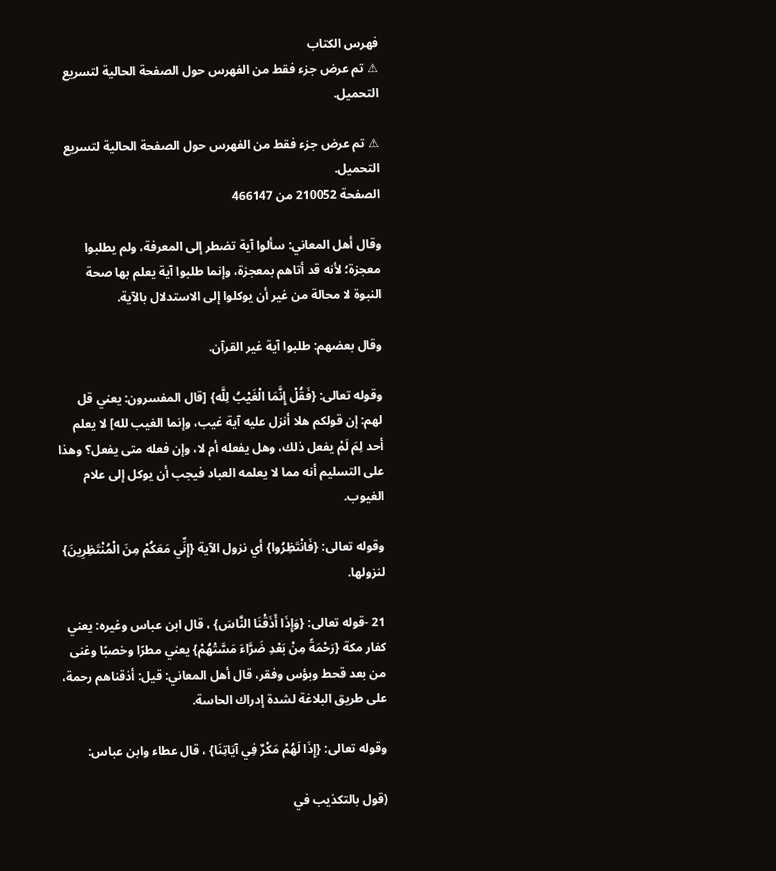فهرس الكتاب
⚠ تم عرض جزء فقط من الفهرس حول الصفحة الحالية لتسريع التحميل.

⚠ تم عرض جزء فقط من الفهرس حول الصفحة الحالية لتسريع التحميل.
الصفحة 210052 من 466147

وقال أهل المعاني: سألوا آية تضطر إلى المعرفة، ولم يطلبوا معجزة؛ لأنه قد أتاهم بمعجزة، وإنما طلبوا آية يعلم بها صحة النبوة لا محالة من غير أن يوكلوا إلى الاستدلال بالآية.

وقال بعضهم: طلبوا آية غير القرآن.

وقوله تعالى: {فَقُلْ إِنَّمَا الْغَيْبُ لِلَّه} [قال المفسرون: يعني قل لهم: إن قولكم هلا أنزل عليه آية غيب، وإنما الغيب لله] لا يعلم أحد لِمَ لَمْ يفعل ذلك، وهل يفعله أم لا، وإن فعله متى يفعل؟ وهذا على التسليم أنه مما لا يعلمه العباد فيجب أن يوكل إلى علام الغيوب.

وقوله تعالى: {فَانْتَظِرُوا} أي نزول الآية {إِنِّي مَعَكُمْ مِنَ الْمُنْتَظِرِينَ} لنزولها.

21 -قوله تعالى: {وَإِذَا أَذَقْنَا النَّاسَ} ، قال ابن عباس وغيره: يعني كفار مكة {رَحْمَةً مِنْ بَعْدِ ضَرَّاءَ مَسَّتْهُمْ} يعني مطرًا وخصبًا وغنى من بعد قحط وبؤس وفقر، قال أهل المعاني: قيل: أذقناهم رحمة، على طريق البلاغة لشدة إدراك الحاسة.

وقوله تعالى: {إِذَا لَهُمْ مَكْرٌ فِي آيَاتِنَا} ، قال عطاء وابن عباس:

(قول بالتكذيب في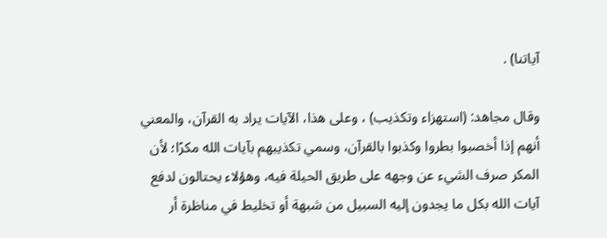آياتنا) .

وقال مجاهد: (استهزاء وتكذيب) ، وعلى هذا، الآيات يراد به القرآن، والمعني أنهم إذا أخصبوا بطروا وكذبوا بالقرآن، وسمي تكذيبهم بآيات الله مكرًا؛ لأن المكر صرف الشيء عن وجهه على طريق الحيلة فيه، وهؤلاء يحتالون لدفع آيات الله بكل ما يجدون إليه السبيل من شبهة أو تخليط في مناظرة أر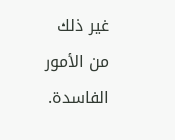غير ذلك من الأمور الفاسدة.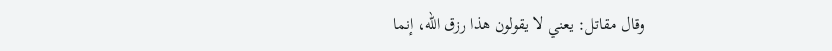وقال مقاتل: يعني لا يقولون هذا رزق الله، إنما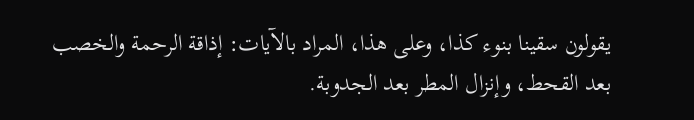يقولون سقينا بنوء كذا، وعلى هذا، المراد بالآيات: إذاقة الرحمة والخصب بعد القحط، وإنزال المطر بعد الجدوبة.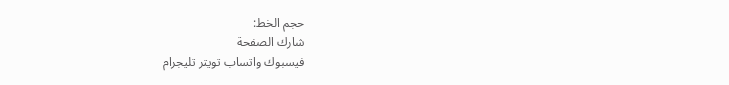حجم الخط:
شارك الصفحة
فيسبوك واتساب تويتر تليجرام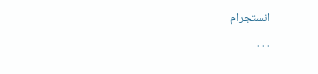انستجرام
. . .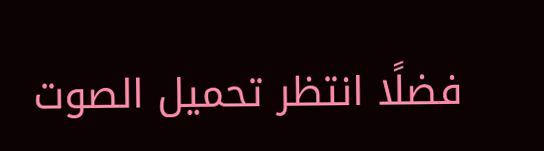فضلًا انتظر تحميل الصوت